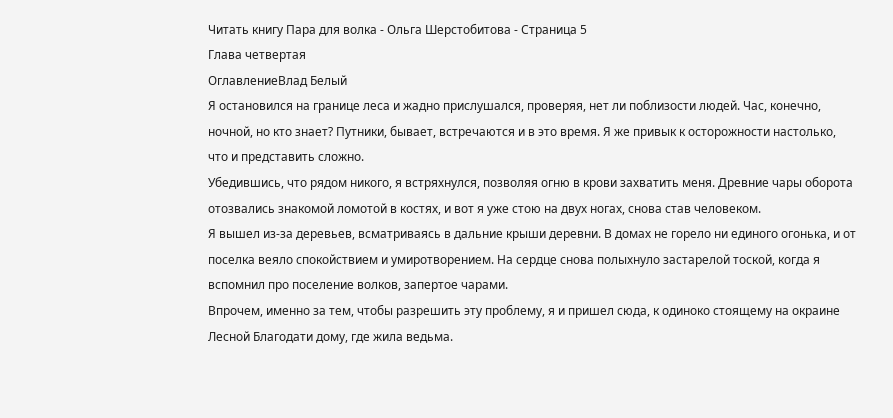Читать книгу Пара для волка - Ольга Шерстобитова - Страница 5
Глава четвертая
ОглавлениеВлад Белый
Я остановился на границе леса и жадно прислушался, проверяя, нет ли поблизости людей. Час, конечно, ночной, но кто знает? Путники, бывает, встречаются и в это время. Я же привык к осторожности настолько, что и представить сложно.
Убедившись, что рядом никого, я встряхнулся, позволяя огню в крови захватить меня. Древние чары оборота отозвались знакомой ломотой в костях, и вот я уже стою на двух ногах, снова став человеком.
Я вышел из-за деревьев, всматриваясь в дальние крыши деревни. В домах не горело ни единого огонька, и от поселка веяло спокойствием и умиротворением. На сердце снова полыхнуло застарелой тоской, когда я вспомнил про поселение волков, запертое чарами.
Впрочем, именно за тем, чтобы разрешить эту проблему, я и пришел сюда, к одиноко стоящему на окраине Лесной Благодати дому, где жила ведьма.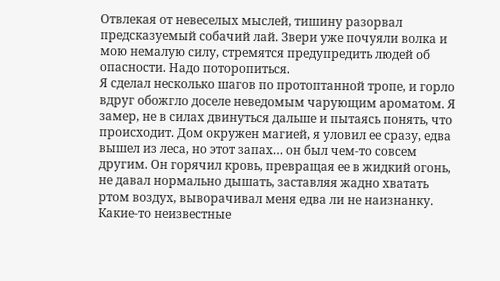Отвлекая от невеселых мыслей, тишину разорвал предсказуемый собачий лай. Звери уже почуяли волка и мою немалую силу, стремятся предупредить людей об опасности. Надо поторопиться.
Я сделал несколько шагов по протоптанной тропе, и горло вдруг обожгло доселе неведомым чарующим ароматом. Я замер, не в силах двинуться дальше и пытаясь понять, что происходит. Дом окружен магией, я уловил ее сразу, едва вышел из леса, но этот запах… он был чем-то совсем другим. Он горячил кровь, превращая ее в жидкий огонь, не давал нормально дышать, заставляя жадно хватать ртом воздух, выворачивал меня едва ли не наизнанку. Какие-то неизвестные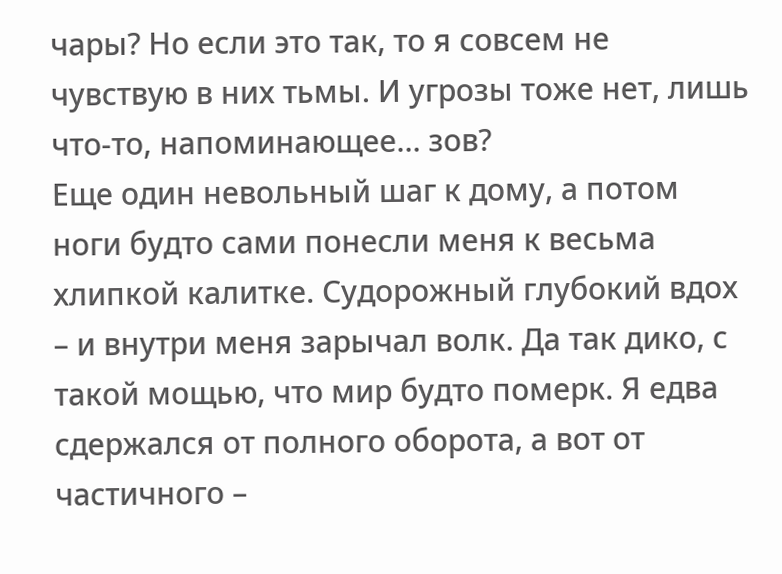чары? Но если это так, то я совсем не чувствую в них тьмы. И угрозы тоже нет, лишь что-то, напоминающее… зов?
Еще один невольный шаг к дому, а потом ноги будто сами понесли меня к весьма хлипкой калитке. Судорожный глубокий вдох – и внутри меня зарычал волк. Да так дико, с такой мощью, что мир будто померк. Я едва сдержался от полного оборота, а вот от частичного –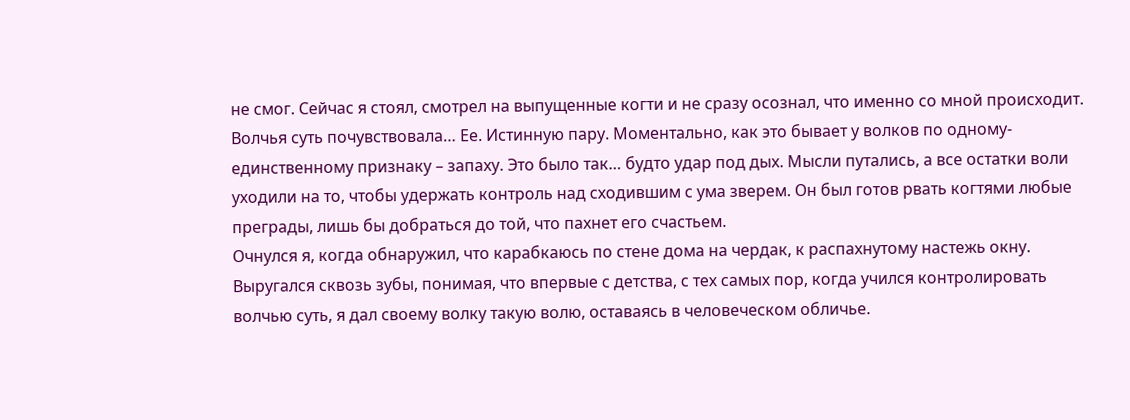не смог. Сейчас я стоял, смотрел на выпущенные когти и не сразу осознал, что именно со мной происходит.
Волчья суть почувствовала… Ее. Истинную пару. Моментально, как это бывает у волков по одному-единственному признаку – запаху. Это было так… будто удар под дых. Мысли путались, а все остатки воли уходили на то, чтобы удержать контроль над сходившим с ума зверем. Он был готов рвать когтями любые преграды, лишь бы добраться до той, что пахнет его счастьем.
Очнулся я, когда обнаружил, что карабкаюсь по стене дома на чердак, к распахнутому настежь окну. Выругался сквозь зубы, понимая, что впервые с детства, с тех самых пор, когда учился контролировать волчью суть, я дал своему волку такую волю, оставаясь в человеческом обличье.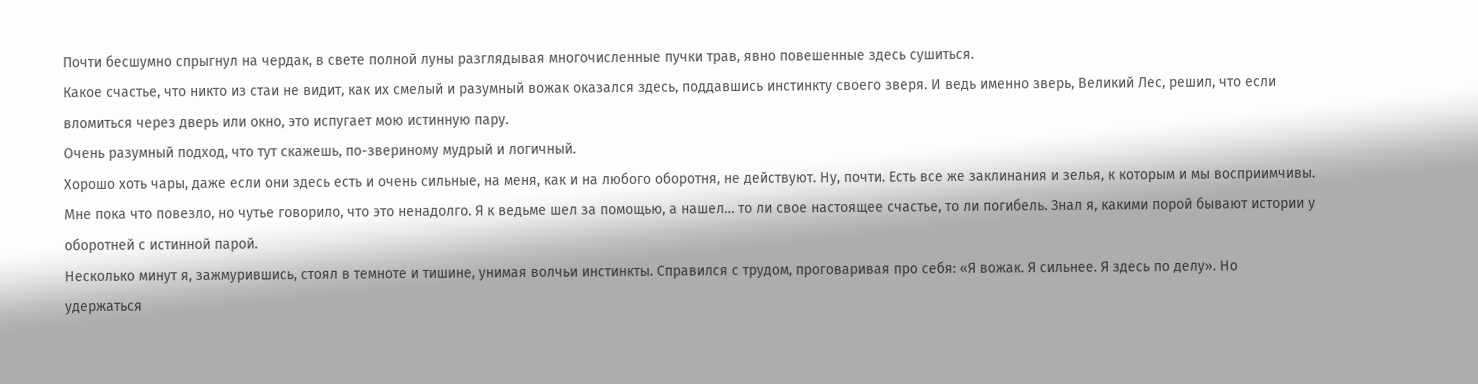Почти бесшумно спрыгнул на чердак, в свете полной луны разглядывая многочисленные пучки трав, явно повешенные здесь сушиться.
Какое счастье, что никто из стаи не видит, как их смелый и разумный вожак оказался здесь, поддавшись инстинкту своего зверя. И ведь именно зверь, Великий Лес, решил, что если вломиться через дверь или окно, это испугает мою истинную пару.
Очень разумный подход, что тут скажешь, по-звериному мудрый и логичный.
Хорошо хоть чары, даже если они здесь есть и очень сильные, на меня, как и на любого оборотня, не действуют. Ну, почти. Есть все же заклинания и зелья, к которым и мы восприимчивы.
Мне пока что повезло, но чутье говорило, что это ненадолго. Я к ведьме шел за помощью, а нашел… то ли свое настоящее счастье, то ли погибель. Знал я, какими порой бывают истории у оборотней с истинной парой.
Несколько минут я, зажмурившись, стоял в темноте и тишине, унимая волчьи инстинкты. Справился с трудом, проговаривая про себя: «Я вожак. Я сильнее. Я здесь по делу». Но удержаться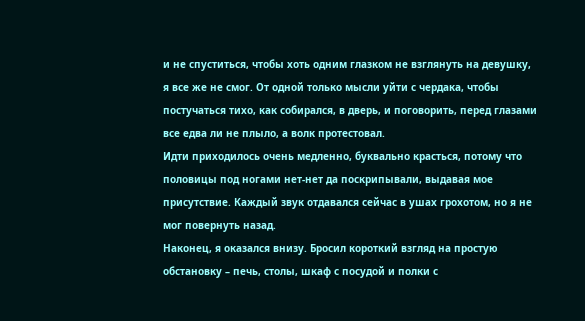и не спуститься, чтобы хоть одним глазком не взглянуть на девушку, я все же не смог. От одной только мысли уйти с чердака, чтобы постучаться тихо, как собирался, в дверь, и поговорить, перед глазами все едва ли не плыло, а волк протестовал.
Идти приходилось очень медленно, буквально красться, потому что половицы под ногами нет-нет да поскрипывали, выдавая мое присутствие. Каждый звук отдавался сейчас в ушах грохотом, но я не мог повернуть назад.
Наконец, я оказался внизу. Бросил короткий взгляд на простую обстановку – печь, столы, шкаф с посудой и полки с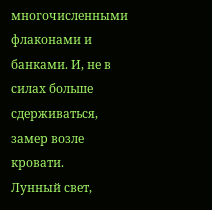многочисленными флаконами и банками. И, не в силах больше сдерживаться, замер возле кровати.
Лунный свет,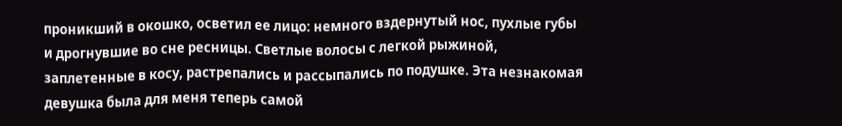проникший в окошко, осветил ее лицо: немного вздернутый нос, пухлые губы и дрогнувшие во сне ресницы. Светлые волосы с легкой рыжиной, заплетенные в косу, растрепались и рассыпались по подушке. Эта незнакомая девушка была для меня теперь самой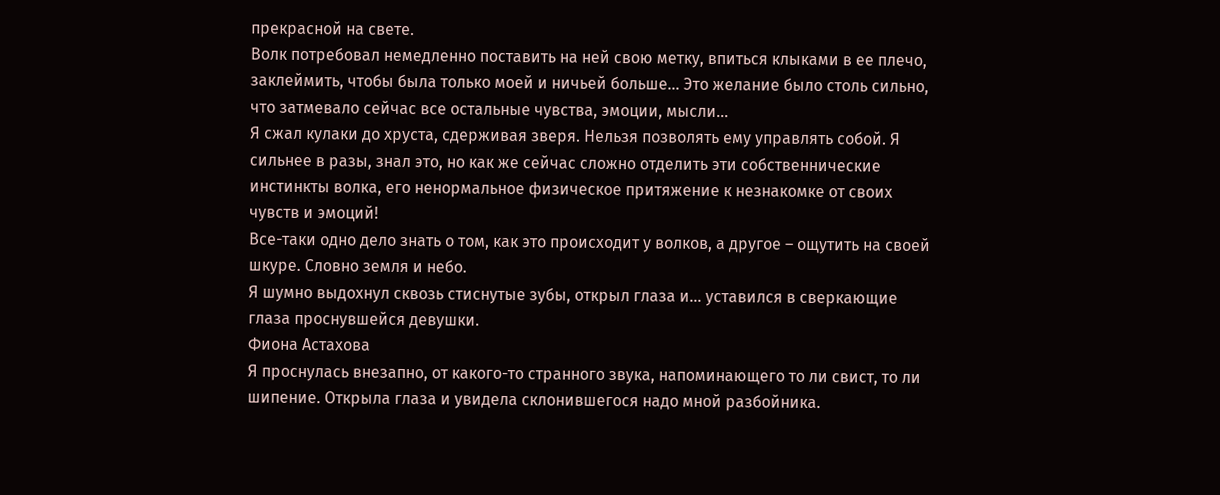прекрасной на свете.
Волк потребовал немедленно поставить на ней свою метку, впиться клыками в ее плечо, заклеймить, чтобы была только моей и ничьей больше… Это желание было столь сильно, что затмевало сейчас все остальные чувства, эмоции, мысли…
Я сжал кулаки до хруста, сдерживая зверя. Нельзя позволять ему управлять собой. Я сильнее в разы, знал это, но как же сейчас сложно отделить эти собственнические инстинкты волка, его ненормальное физическое притяжение к незнакомке от своих чувств и эмоций!
Все-таки одно дело знать о том, как это происходит у волков, а другое – ощутить на своей шкуре. Словно земля и небо.
Я шумно выдохнул сквозь стиснутые зубы, открыл глаза и… уставился в сверкающие глаза проснувшейся девушки.
Фиона Астахова
Я проснулась внезапно, от какого-то странного звука, напоминающего то ли свист, то ли шипение. Открыла глаза и увидела склонившегося надо мной разбойника.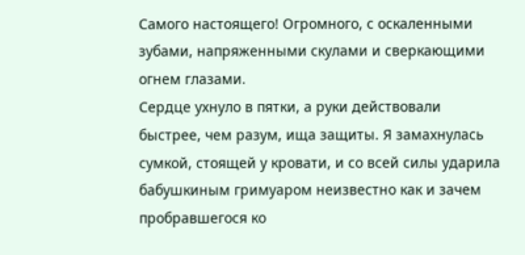Самого настоящего! Огромного, с оскаленными зубами, напряженными скулами и сверкающими огнем глазами.
Сердце ухнуло в пятки, а руки действовали быстрее, чем разум, ища защиты. Я замахнулась сумкой, стоящей у кровати, и со всей силы ударила бабушкиным гримуаром неизвестно как и зачем пробравшегося ко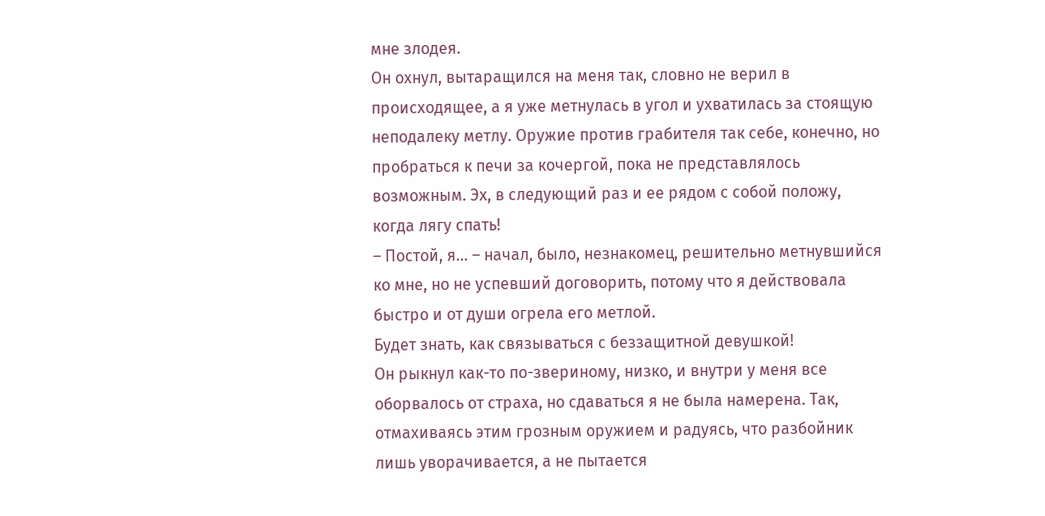мне злодея.
Он охнул, вытаращился на меня так, словно не верил в происходящее, а я уже метнулась в угол и ухватилась за стоящую неподалеку метлу. Оружие против грабителя так себе, конечно, но пробраться к печи за кочергой, пока не представлялось возможным. Эх, в следующий раз и ее рядом с собой положу, когда лягу спать!
– Постой, я… – начал, было, незнакомец, решительно метнувшийся ко мне, но не успевший договорить, потому что я действовала быстро и от души огрела его метлой.
Будет знать, как связываться с беззащитной девушкой!
Он рыкнул как-то по-звериному, низко, и внутри у меня все оборвалось от страха, но сдаваться я не была намерена. Так, отмахиваясь этим грозным оружием и радуясь, что разбойник лишь уворачивается, а не пытается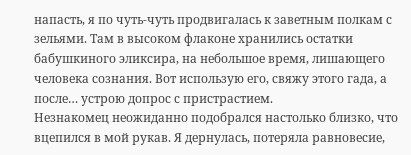напасть, я по чуть-чуть продвигалась к заветным полкам с зельями. Там в высоком флаконе хранились остатки бабушкиного эликсира, на небольшое время, лишающего человека сознания. Вот использую его, свяжу этого гада, а после… устрою допрос с пристрастием.
Незнакомец неожиданно подобрался настолько близко, что вцепился в мой рукав. Я дернулась, потеряла равновесие,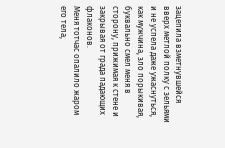зацепила взметнувшейся вверх метлой полку с зельями и не успела даже ужаснуться, как мужчина, зло порыкивая, буквально смел меня в сторону, прижимая к стене и закрывая от града падающих флаконов.
Меня тотчас опалило жаром его тела,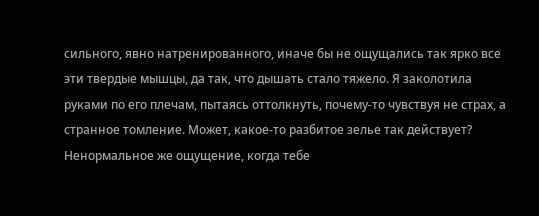сильного, явно натренированного, иначе бы не ощущались так ярко все эти твердые мышцы, да так, что дышать стало тяжело. Я заколотила руками по его плечам, пытаясь оттолкнуть, почему-то чувствуя не страх, а странное томление. Может, какое-то разбитое зелье так действует? Ненормальное же ощущение, когда тебе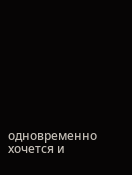одновременно хочется и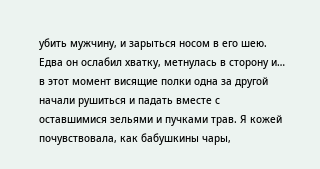убить мужчину, и зарыться носом в его шею.
Едва он ослабил хватку, метнулась в сторону и… в этот момент висящие полки одна за другой начали рушиться и падать вместе с оставшимися зельями и пучками трав. Я кожей почувствовала, как бабушкины чары,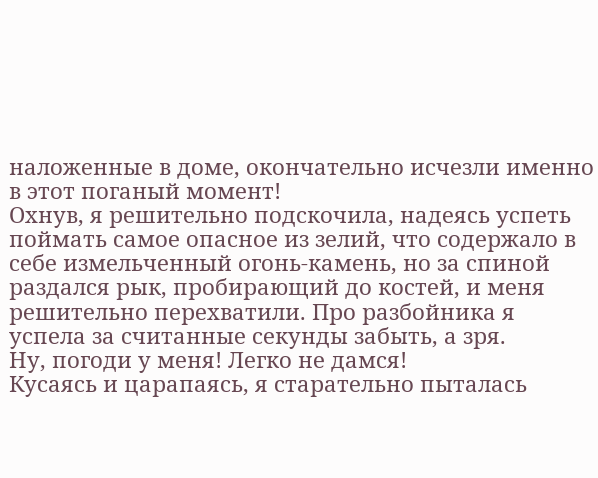наложенные в доме, окончательно исчезли именно в этот поганый момент!
Охнув, я решительно подскочила, надеясь успеть поймать самое опасное из зелий, что содержало в себе измельченный огонь-камень, но за спиной раздался рык, пробирающий до костей, и меня решительно перехватили. Про разбойника я успела за считанные секунды забыть, а зря.
Ну, погоди у меня! Легко не дамся!
Кусаясь и царапаясь, я старательно пыталась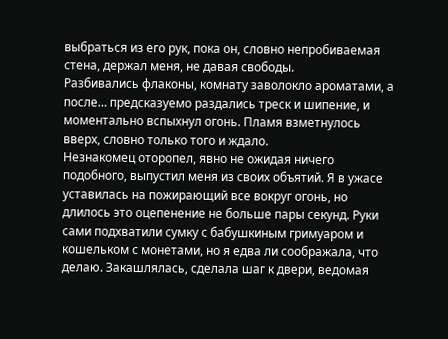выбраться из его рук, пока он, словно непробиваемая стена, держал меня, не давая свободы.
Разбивались флаконы, комнату заволокло ароматами, а после… предсказуемо раздались треск и шипение, и моментально вспыхнул огонь. Пламя взметнулось вверх, словно только того и ждало.
Незнакомец оторопел, явно не ожидая ничего подобного, выпустил меня из своих объятий. Я в ужасе уставилась на пожирающий все вокруг огонь, но длилось это оцепенение не больше пары секунд. Руки сами подхватили сумку с бабушкиным гримуаром и кошельком с монетами, но я едва ли соображала, что делаю. Закашлялась, сделала шаг к двери, ведомая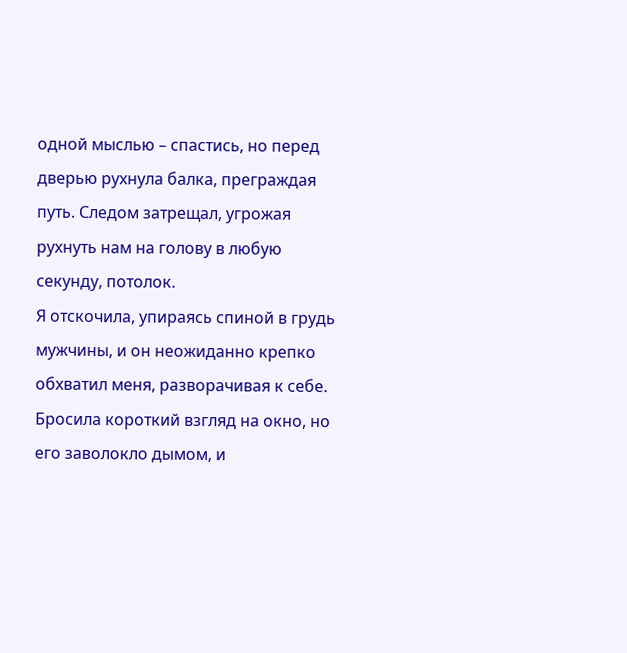одной мыслью – спастись, но перед дверью рухнула балка, преграждая путь. Следом затрещал, угрожая рухнуть нам на голову в любую секунду, потолок.
Я отскочила, упираясь спиной в грудь мужчины, и он неожиданно крепко обхватил меня, разворачивая к себе. Бросила короткий взгляд на окно, но его заволокло дымом, и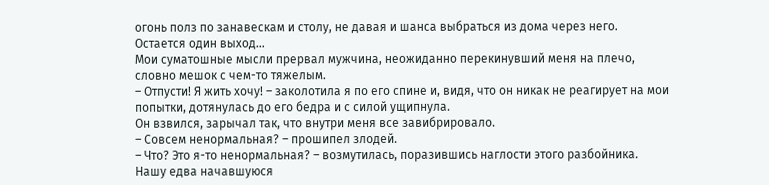огонь полз по занавескам и столу, не давая и шанса выбраться из дома через него. Остается один выход…
Мои суматошные мысли прервал мужчина, неожиданно перекинувший меня на плечо, словно мешок с чем-то тяжелым.
– Отпусти! Я жить хочу! – заколотила я по его спине и, видя, что он никак не реагирует на мои попытки, дотянулась до его бедра и с силой ущипнула.
Он взвился, зарычал так, что внутри меня все завибрировало.
– Совсем ненормальная? – прошипел злодей.
– Что? Это я-то ненормальная? – возмутилась, поразившись наглости этого разбойника.
Нашу едва начавшуюся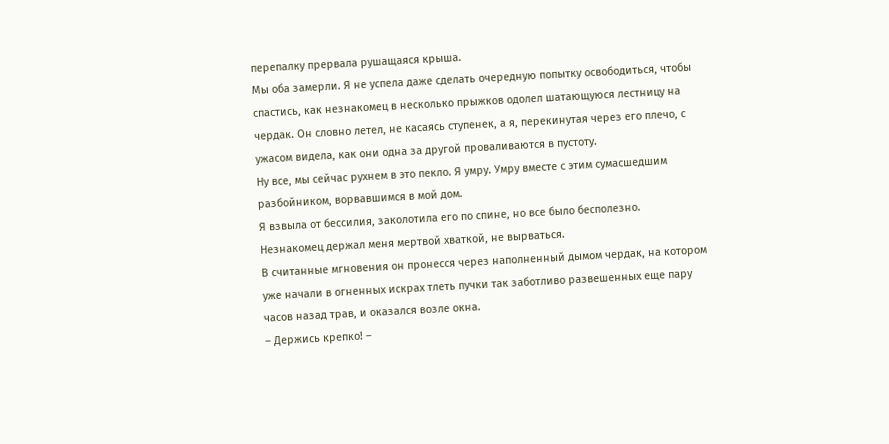перепалку прервала рушащаяся крыша.
Мы оба замерли. Я не успела даже сделать очередную попытку освободиться, чтобы спастись, как незнакомец в несколько прыжков одолел шатающуюся лестницу на чердак. Он словно летел, не касаясь ступенек, а я, перекинутая через его плечо, с ужасом видела, как они одна за другой проваливаются в пустоту.
Ну все, мы сейчас рухнем в это пекло. Я умру. Умру вместе с этим сумасшедшим разбойником, ворвавшимся в мой дом.
Я взвыла от бессилия, заколотила его по спине, но все было бесполезно. Незнакомец держал меня мертвой хваткой, не вырваться.
В считанные мгновения он пронесся через наполненный дымом чердак, на котором уже начали в огненных искрах тлеть пучки так заботливо развешенных еще пару часов назад трав, и оказался возле окна.
– Держись крепко! –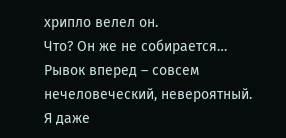хрипло велел он.
Что? Он же не собирается…
Рывок вперед – совсем нечеловеческий, невероятный. Я даже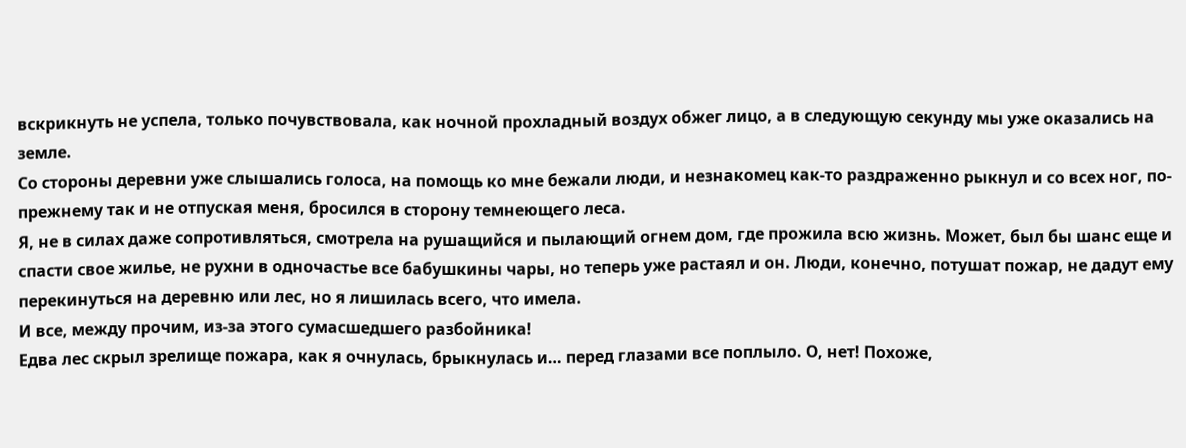вскрикнуть не успела, только почувствовала, как ночной прохладный воздух обжег лицо, а в следующую секунду мы уже оказались на земле.
Со стороны деревни уже слышались голоса, на помощь ко мне бежали люди, и незнакомец как-то раздраженно рыкнул и со всех ног, по-прежнему так и не отпуская меня, бросился в сторону темнеющего леса.
Я, не в силах даже сопротивляться, смотрела на рушащийся и пылающий огнем дом, где прожила всю жизнь. Может, был бы шанс еще и спасти свое жилье, не рухни в одночастье все бабушкины чары, но теперь уже растаял и он. Люди, конечно, потушат пожар, не дадут ему перекинуться на деревню или лес, но я лишилась всего, что имела.
И все, между прочим, из-за этого сумасшедшего разбойника!
Едва лес скрыл зрелище пожара, как я очнулась, брыкнулась и… перед глазами все поплыло. О, нет! Похоже,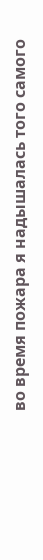во время пожара я надышалась того самого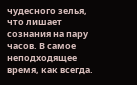чудесного зелья, что лишает сознания на пару часов. В самое неподходящее время, как всегда.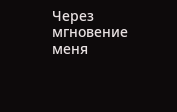Через мгновение меня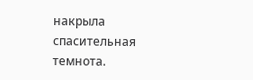накрыла спасительная темнота.